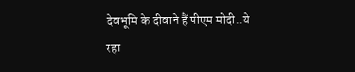देवभूमि के दीवाने हैं पीएम मोदी..ये रहा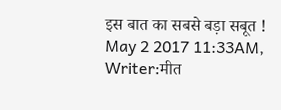इस बात का सबसे बड़ा सबूत !
May 2 2017 11:33AM, Writer:मीत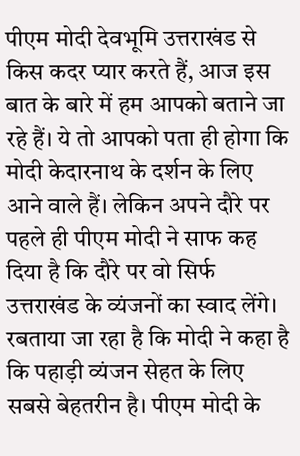पीएम मोदी देवभूमि उत्तराखंड से किस कदर प्यार करते हैं, आज इस बात के बारे में हम आपको बताने जा रहे हैं। ये तो आपको पता ही होगा कि मोदी केदारनाथ के दर्शन के लिए आने वाले हैं। लेकिन अपने दौरे पर पहले ही पीएम मोदी ने साफ कह दिया है कि दौरे पर वो सिर्फ उत्तराखंड के व्यंजनों का स्वाद लेंगे। रबताया जा रहा है कि मोदी ने कहा है कि पहाड़ी व्यंजन सेहत के लिए सबसे बेहतरीन है। पीएम मोदी के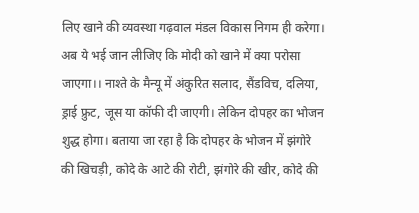लिए खाने की व्यवस्था गढ़वाल मंडल विकास निगम ही करेगा। अब ये भई जान लीजिए कि मोदी को खाने में क्या परोसा जाएगा।। नाश्ते के मैन्यू में अंकुरित सलाद, सैंडविच, दलिया, ड्राई फ्रुट, जूस या कॉफी दी जाएगी। लेकिन दोपहर का भोजन शुद्ध होगा। बताया जा रहा है कि दोपहर के भोजन में झंगोरे की खिचड़ी, कोदे के आटे की रोटी, झंगोरे की खीर, कोदे की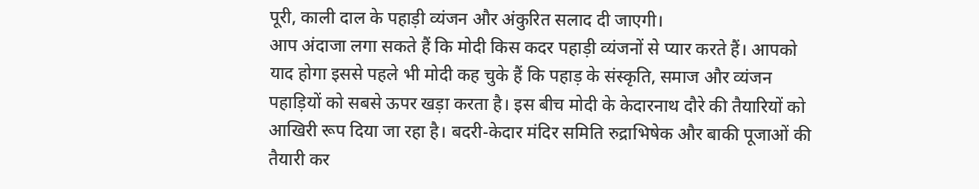पूरी, काली दाल के पहाड़ी व्यंजन और अंकुरित सलाद दी जाएगी।
आप अंदाजा लगा सकते हैं कि मोदी किस कदर पहाड़ी व्यंजनों से प्यार करते हैं। आपको याद होगा इससे पहले भी मोदी कह चुके हैं कि पहाड़ के संस्कृति, समाज और व्यंजन पहाड़ियों को सबसे ऊपर खड़ा करता है। इस बीच मोदी के केदारनाथ दौरे की तैयारियों को आखिरी रूप दिया जा रहा है। बदरी-केदार मंदिर समिति रुद्राभिषेक और बाकी पूजाओं की तैयारी कर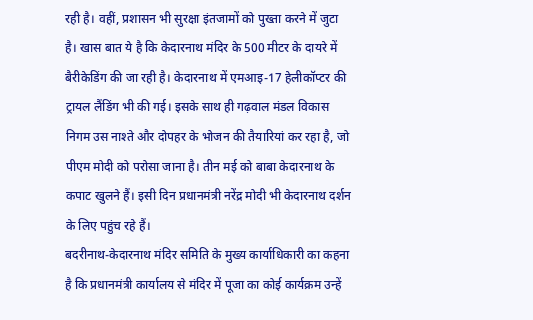रही है। वहीं, प्रशासन भी सुरक्षा इंतजामों को पुख्ता करने में जुटा है। खास बात ये है कि केदारनाथ मंदिर के 500 मीटर के दायरे में बैरीकेडिंग की जा रही है। केदारनाथ में एमआइ-17 हेलीकॉप्टर की ट्रायल लैंडिंग भी की गई। इसके साथ ही गढ़वाल मंडल विकास निगम उस नाश्ते और दोपहर के भोजन की तैयारियां कर रहा है, जो पीएम मोदी को परोसा जाना है। तीन मई को बाबा केदारनाथ के कपाट खुलने हैं। इसी दिन प्रधानमंत्री नरेंद्र मोदी भी केदारनाथ दर्शन के लिए पहुंच रहे हैं।
बदरीनाथ-केदारनाथ मंदिर समिति के मुख्य कार्याधिकारी का कहना है कि प्रधानमंत्री कार्यालय से मंदिर में पूजा का कोई कार्यक्रम उन्हें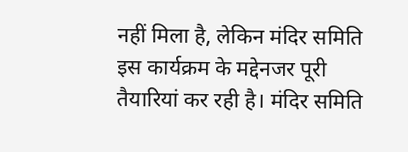नहीं मिला है, लेकिन मंदिर समिति इस कार्यक्रम के मद्देनजर पूरी तैयारियां कर रही है। मंदिर समिति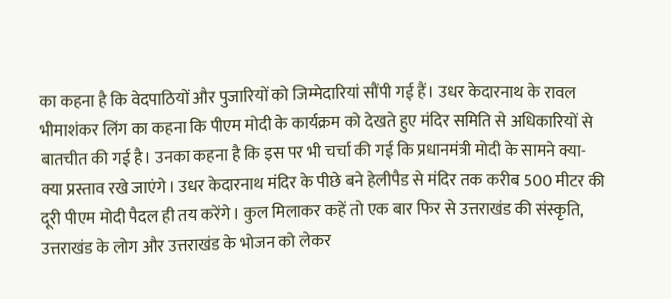का कहना है कि वेदपाठियों और पुजारियों को जिम्मेदारियां सौंपी गई हैं। उधर केदारनाथ के रावल भीमाशंकर लिंग का कहना कि पीएम मोदी के कार्यक्रम को देखते हुए मंदिर समिति से अधिकारियों से बातचीत की गई है। उनका कहना है कि इस पर भी चर्चा की गई कि प्रधानमंत्री मोदी के सामने क्या-क्या प्रस्ताव रखे जाएंगे। उधर केदारनाथ मंदिर के पीछे बने हेलीपैड से मंदिर तक करीब 500 मीटर की दूरी पीएम मोदी पैदल ही तय करेंगे। कुल मिलाकर कहें तो एक बार फिर से उत्तराखंड की संस्कृति, उत्तराखंड के लोग और उत्तराखंड के भोजन को लेकर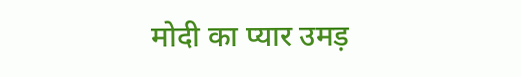मोदी का प्यार उमड़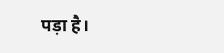पड़ा है।